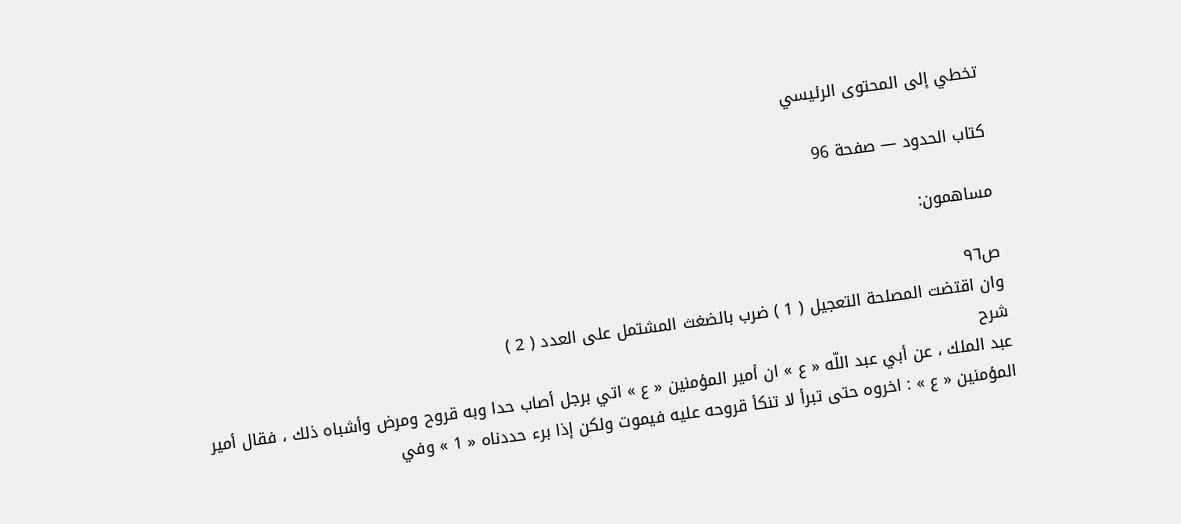تخطي إلى المحتوى الرئيسي

كتاب الحدود — صفحة 96

مساهمون:

ص٩٦
وان اقتضت المصلحة التعجيل ( 1 ) ضرب بالضغث المشتمل على العدد ( 2 )
شرح
عبد الملك ، عن أبي عبد اللّه « ع » ان أمير المؤمنين « ع » اتي برجل أصاب حدا وبه قروح ومرض وأشباه ذلك ، فقال أمير المؤمنين « ع » : اخروه حتى تبرأ لا تنكأ قروحه عليه فيموت ولكن إذا برء حددناه « 1 » وفي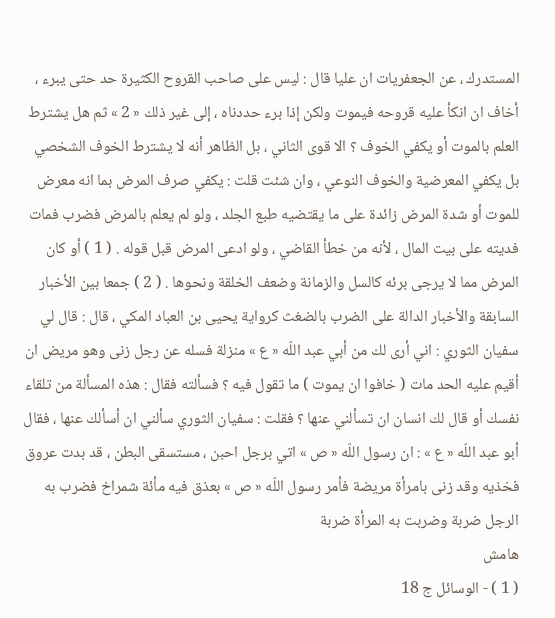المستدرك ، عن الجعفريات ان عليا قال : ليس على صاحب القروح الكثيرة حد حتى يبرء ، أخاف ان انكأ عليه قروحه فيموت ولكن إذا برء حددناه ، إلى غير ذلك « 2 » ثم هل يشترط العلم بالموت أو يكفي الخوف ؟ الا قوى الثاني ، بل الظاهر أنه لا يشترط الخوف الشخصي بل يكفي المعرضية والخوف النوعي ، وان شئت قلت : يكفي صرف المرض بما انه معرض للموت أو شدة المرض زائدة على ما يقتضيه طبع الجلد ، ولو لم يعلم بالمرض فضرب فمات فديته على بيت المال ، لأنه من خطأ القاضي ، ولو ادعى المرض قبل قوله . ( 1 ) أو كان المرض مما لا يرجى برئه كالسل والزمانة وضعف الخلقة ونحوها . ( 2 ) جمعا بين الأخبار السابقة والأخبار الدالة على الضرب بالضغث كرواية يحيى بن العباد المكي ، قال : قال لي سفيان الثوري : اني أرى لك من أبي عبد اللّه « ع » منزلة فسله عن رجل زنى وهو مريض ان أقيم عليه الحد مات ( خافوا ان يموت ) ما تقول فيه ؟ فسألته فقال : هذه المسألة من تلقاء نفسك أو قال لك انسان ان تسألني عنها ؟ فقلت : سفيان الثوري سألني ان أسألك عنها ، فقال أبو عبد اللّه « ع » : ان رسول اللّه « ص » اتي برجل احبن ، مستسقى البطن ، قد بدت عروق فخذيه وقد زنى بامرأة مريضة فأمر رسول اللّه « ص » بعذق فيه مأئة شمراخ فضرب به الرجل ضربة وضربت به المرأة ضربة
هامش
( 1 ) - الوسائل ج 18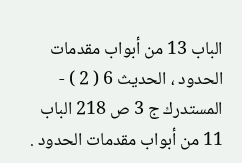الباب 13 من أبواب مقدمات الحدود ، الحديث 6 ( 2 ) - المستدرك ج 3 ص 218 الباب 11 من أبواب مقدمات الحدود .